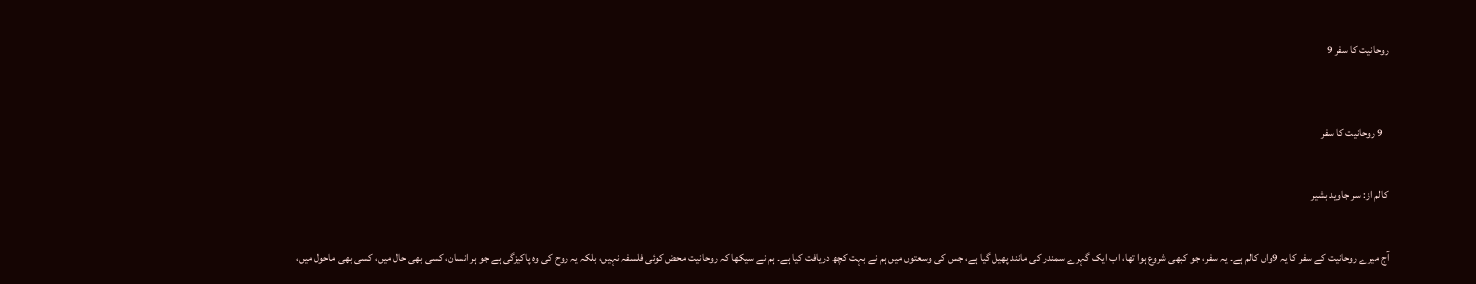روحانیت کا سفر 9



   9 روحانیت کا سفر


کالم از: سر جاوید بشیر


آج میرے روحانیت کے سفر کا یہ 9واں کالم ہے۔ یہ سفر، جو کبھی شروع ہوا تھا، اب ایک گہرے سمندر کی مانند پھیل گیا ہے، جس کی وسعتوں میں ہم نے بہت کچھ دریافت کیا ہے۔ ہم نے سیکھا کہ روحانیت محض کوئی فلسفہ نہیں، بلکہ یہ روح کی وہ پاکیزگی ہے جو ہر انسان، کسی بھی حال میں، کسی بھی ماحول میں،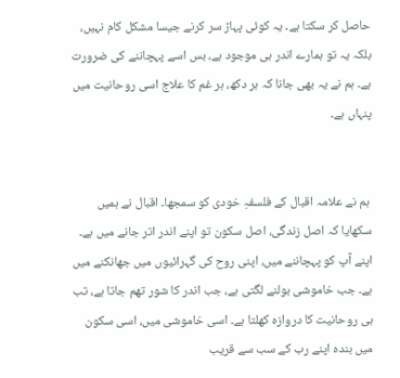حاصل کر سکتا ہے۔ یہ کوئی پہاڑ سر کرنے جیسا مشکل کام نہیں، بلکہ یہ تو ہمارے اندر ہی موجود ہے، بس اسے پہچاننے کی ضرورت ہے۔ ہم نے یہ بھی جانا کہ ہر دکھ، ہر غم کا علاج اسی روحانیت میں پنہاں ہے۔


 ہم نے علامہ اقبال کے فلسفہِ خودی کو سمجھا۔ اقبال نے ہمیں سکھایا کہ اصل زندگی، اصل سکون تو اپنے اندر اتر جانے میں ہے۔ اپنے آپ کو پہچاننے میں، اپنی روح کی گہرائیوں میں جھانکنے میں ہے۔ جب خاموشی بولنے لگتی ہے، جب اندر کا شور تھم جاتا ہے، تب ہی روحانیت کا دروازہ کھلتا ہے۔ اسی خاموشی میں، اسی سکون میں بندہ اپنے رب کے سب سے قریب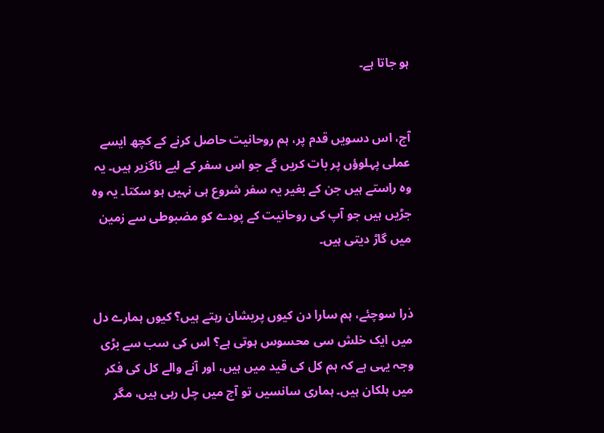ہو جاتا ہے۔


آج، اس دسویں قدم پر، ہم روحانیت حاصل کرنے کے کچھ ایسے عملی پہلوؤں پر بات کریں گے جو اس سفر کے لیے ناگزیر ہیں۔ یہ وہ راستے ہیں جن کے بغیر یہ سفر شروع ہی نہیں ہو سکتا۔ یہ وہ جڑیں ہیں جو آپ کی روحانیت کے پودے کو مضبوطی سے زمین میں گاڑ دیتی ہیں۔


ذرا سوچئے، ہم سارا دن کیوں پریشان رہتے ہیں؟ کیوں ہمارے دل میں ایک خلش سی محسوس ہوتی ہے؟ اس کی سب سے بڑی وجہ یہی ہے کہ ہم کل کی قید میں ہیں، اور آنے والے کل کی فکر میں ہلکان ہیں۔ ہماری سانسیں تو آج میں چل رہی ہیں، مگر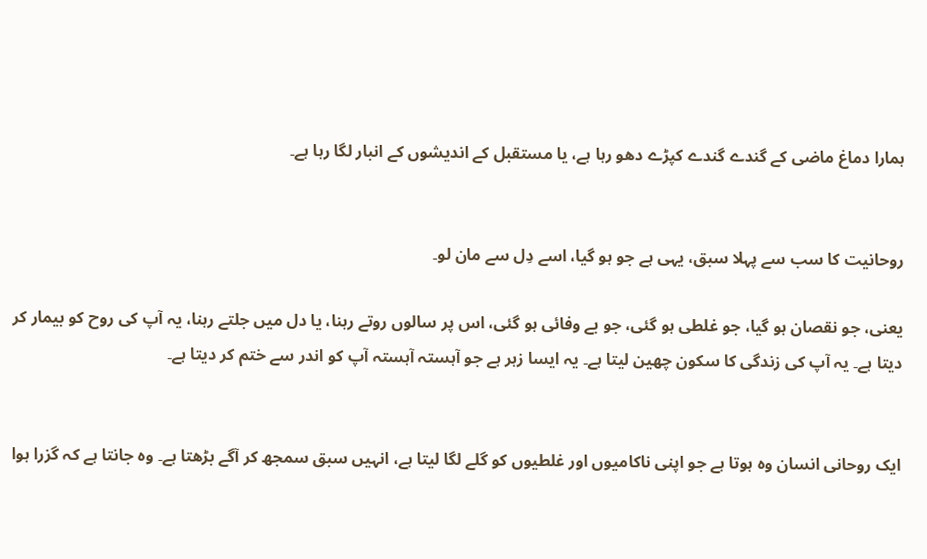ہمارا دماغ ماضی کے گندے گندے کپڑے دھو رہا ہے، یا مستقبل کے اندیشوں کے انبار لگا رہا ہے۔


روحانیت کا سب سے پہلا سبق، یہی ہے جو ہو گیا، اسے دِل سے مان لو۔

یعنی، جو نقصان ہو گیا، جو غلطی ہو گئی، جو بے وفائی ہو گئی، اس پر سالوں روتے رہنا، یا دل میں جلتے رہنا، یہ آپ کی روح کو بیمار کر دیتا ہے۔ یہ آپ کی زندگی کا سکون چھین لیتا ہے۔ یہ ایسا زہر ہے جو آہستہ آہستہ آپ کو اندر سے ختم کر دیتا ہے۔


ایک روحانی انسان وہ ہوتا ہے جو اپنی ناکامیوں اور غلطیوں کو گلے لگا لیتا ہے، انہیں سبق سمجھ کر آگے بڑھتا ہے۔ وہ جانتا ہے کہ گزرا ہوا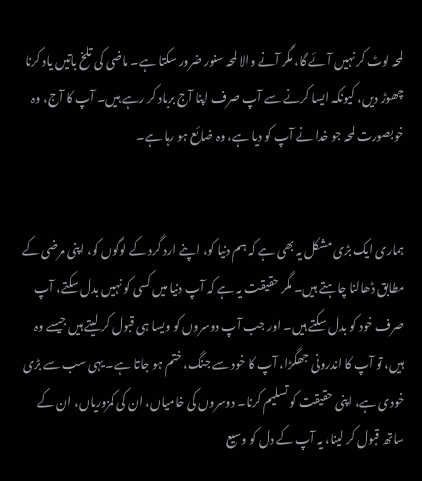لمحہ لوٹ کر نہیں آئے گا، مگر آنے والا لمحہ سنور ضرور سکتا ہے۔ ماضی کی تلخ باتیں یاد کرنا چھوڑ دیں، کیونکہ ایسا کرنے سے آپ صرف اپنا آج برباد کر رہے ہیں۔ آپ کا آج، وہ خوبصورت لمحہ جو خدا نے آپ کو دیا ہے، وہ ضائع ہو رہا ہے۔


ہماری ایک بڑی مشکل یہ بھی ہے کہ ہم دنیا کو، اپنے ارد گرد کے لوگوں کو، اپنی مرضی کے مطابق ڈھالنا چاہتے ہیں۔ مگر حقیقت یہ ہے کہ آپ دنیا میں کسی کو نہیں بدل سکتے، آپ صرف خود کو بدل سکتے ہیں۔ اور جب آپ دوسروں کو ویسا ہی قبول کر لیتے ہیں جیسے وہ ہیں، تو آپ کا اندرونی جھگڑا، آپ کا خود سے جنگ، ختم ہو جاتا ہے۔ یہی سب سے بڑی خودی ہے، اپنی حقیقت کو تسلیم کرنا۔ دوسروں کی خامیاں، ان کی کمزوریاں، ان کے ساتھ قبول کر لینا، یہ آپ کے دل کو وسیع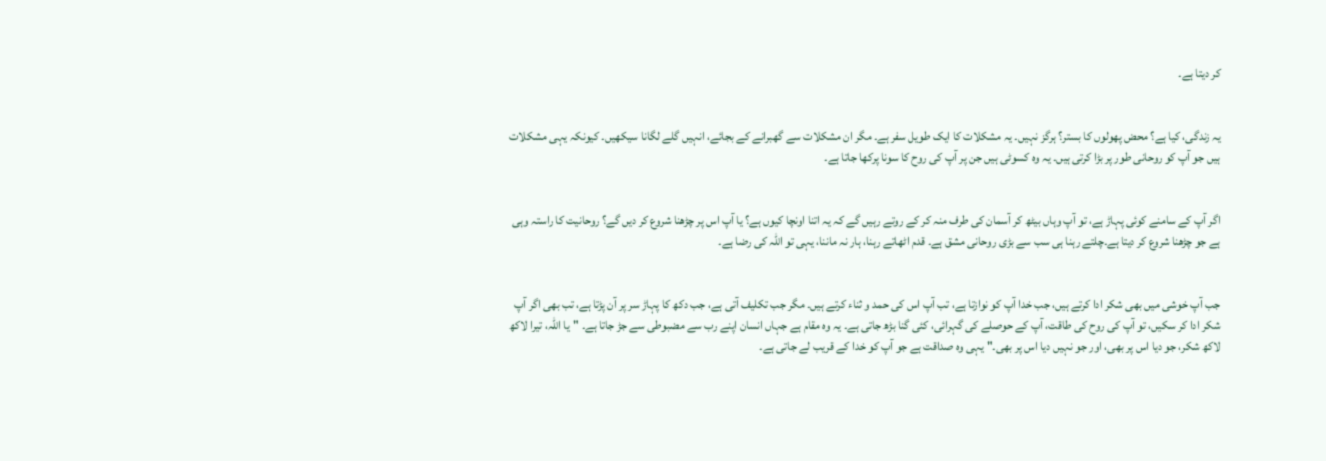کر دیتا ہے۔


یہ زندگی، کیا ہے؟ محض پھولوں کا بستر؟ ہرگز نہیں۔ یہ مشکلات کا ایک طویل سفر ہے۔ مگر ان مشکلات سے گھبرانے کے بجائے، انہیں گلے لگانا سیکھیں۔ کیونکہ یہی مشکلات ہیں جو آپ کو روحانی طور پر بڑا کرتی ہیں۔ یہ وہ کسوٹی ہیں جن پر آپ کی روح کا سونا پرکھا جاتا ہے۔


اگر آپ کے سامنے کوئی پہاڑ ہے، تو آپ وہاں بیٹھ کر آسمان کی طرف منہ کر کے روتے رہیں گے کہ یہ اتنا اونچا کیوں ہے؟ یا آپ اس پر چڑھنا شروع کر دیں گے؟ روحانیت کا راستہ وہی ہے جو چڑھنا شروع کر دیتا ہے۔چلتے رہنا ہی سب سے بڑی روحانی مشق ہے۔ قدم اٹھاتے رہنا، ہار نہ ماننا، یہی تو اللہ کی رضا ہے۔


جب آپ خوشی میں بھی شکر ادا کرتے ہیں، جب خدا آپ کو نوازتا ہے، تب آپ اس کی حمد و ثناء کرتے ہیں۔ مگر جب تکلیف آتی ہے، جب دکھ کا پہاڑ سر پر آن پڑتا ہے، تب بھی اگر آپ شکر ادا کر سکیں، تو آپ کی روح کی طاقت، آپ کے حوصلے کی گہرائی، کئی گنا بڑھ جاتی ہے۔ یہ وہ مقام ہے جہاں انسان اپنے رب سے مضبوطی سے جڑ جاتا ہے۔ "یا اللہ، تیرا لاکھ لاکھ شکر، جو دیا اس پر بھی، اور جو نہیں دیا اس پر بھی۔" یہی وہ صداقت ہے جو آپ کو خدا کے قریب لے جاتی ہے۔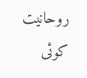روحانیت کوئی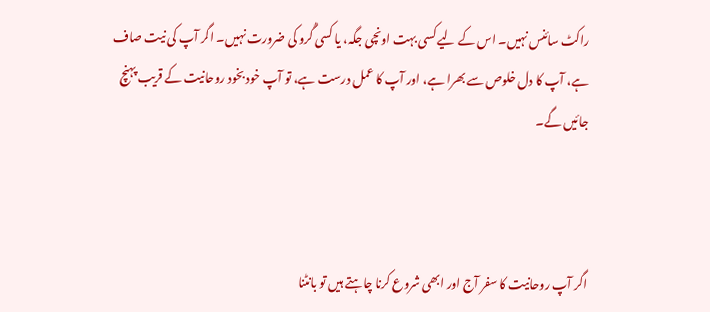راکٹ سائنس نہیں۔ اس کے لیے کسی بہت اونچی جگہ، یا کسی گُرو کی ضرورت نہیں۔ اگر آپ کی نیت صاف ہے، آپ کا دل خلوص سے بھرا ہے، اور آپ کا عمل درست ہے، تو آپ خود بخود روحانیت کے قریب پہنچ جائیں گے۔



اگر آپ روحانیت کا سفر آج اور ابھی شروع کرنا چاہتے ہیں تو بانٹنا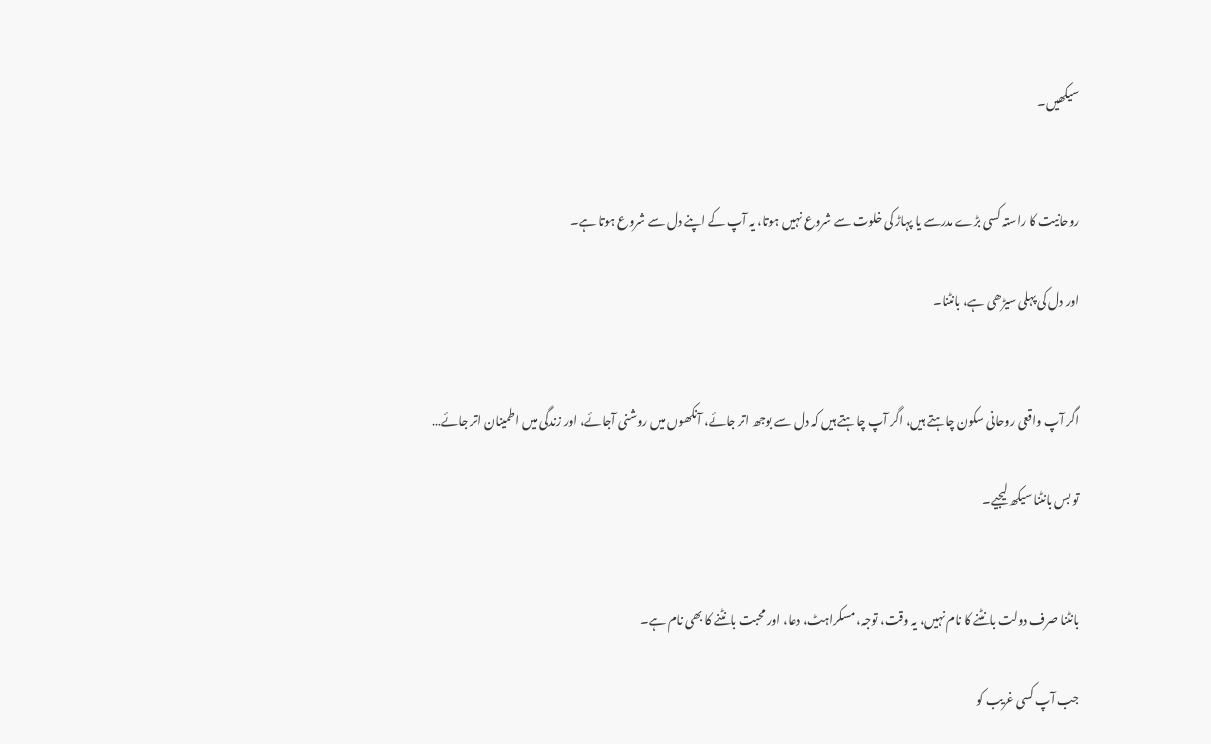سیکھیں۔


روحانیت کا راستہ کسی بڑے مدرسے یا پہاڑ کی خلوت سے شروع نہیں ہوتا، یہ آپ کے اپنے دل سے شروع ہوتا ہے۔

اور دل کی پہلی سیڑھی ہے، بانٹنا۔


اگر آپ واقعی روحانی سکون چاہتے ہیں، اگر آپ چاہتے ہیں کہ دل سے بوجھ اتر جائے، آنکھوں میں روشنی آجائے، اور زندگی میں اطمینان اتر جائے…

تو بس بانٹنا سیکھ لیجیے۔


بانٹنا صرف دولت بانٹنے کا نام نہیں، یہ وقت، توجہ، مسکراہٹ، دعا، اور محبت بانٹنے کا بھی نام ہے۔

جب آپ کسی غریب کو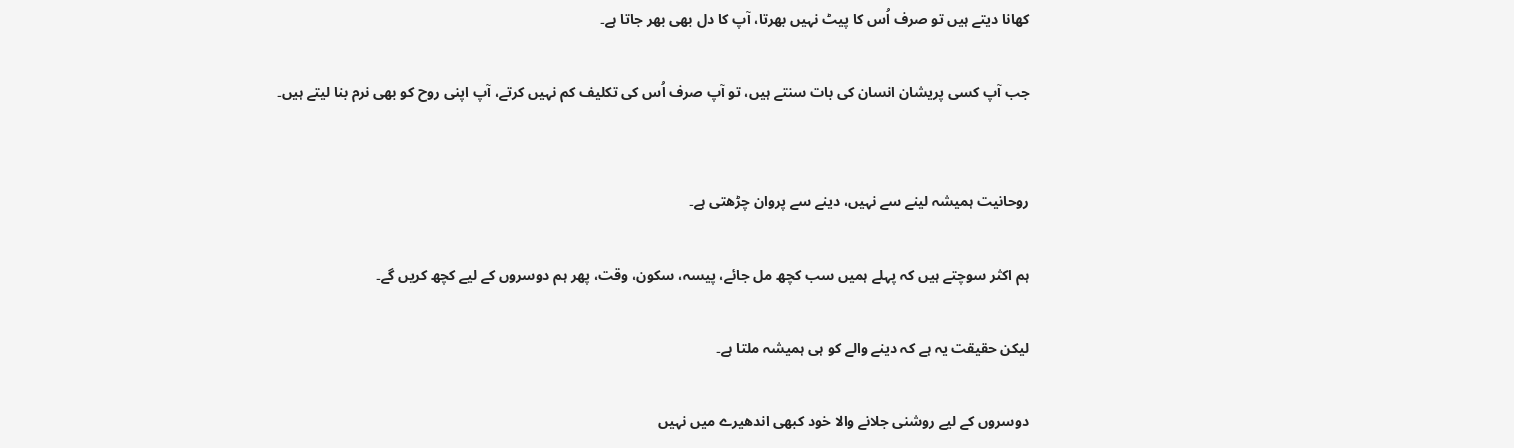کھانا دیتے ہیں تو صرف اُس کا پیٹ نہیں بھرتا، آپ کا دل بھی بھر جاتا ہے۔

جب آپ کسی پریشان انسان کی بات سنتے ہیں، تو آپ صرف اُس کی تکلیف کم نہیں کرتے، آپ اپنی روح کو بھی نرم بنا لیتے ہیں۔


روحانیت ہمیشہ لینے سے نہیں، دینے سے پروان چڑھتی ہے۔

ہم اکثر سوچتے ہیں کہ پہلے ہمیں سب کچھ مل جائے، پیسہ، سکون، وقت، پھر ہم دوسروں کے لیے کچھ کریں گے۔

لیکن حقیقت یہ ہے کہ دینے والے کو ہی ہمیشہ ملتا ہے۔

دوسروں کے لیے روشنی جلانے والا خود کبھی اندھیرے میں نہیں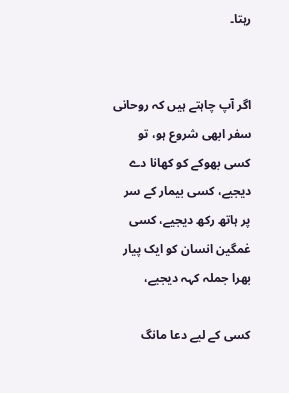رہتا۔


اگر آپ چاہتے ہیں کہ روحانی سفر ابھی شروع ہو، تو کسی بھوکے کو کھانا دے دیجیے، کسی بیمار کے سر پر ہاتھ رکھ دیجیے، کسی غمگین انسان کو ایک پیار بھرا جملہ کہہ دیجیے،

کسی کے لیے دعا مانگ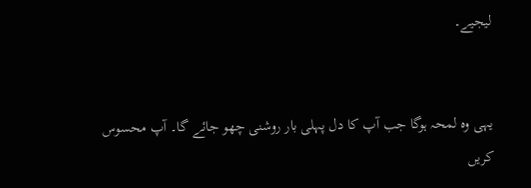لیجیے۔


یہی وہ لمحہ ہوگا جب آپ کا دل پہلی بار روشنی چھو جائے گا۔ آپ محسوس کریں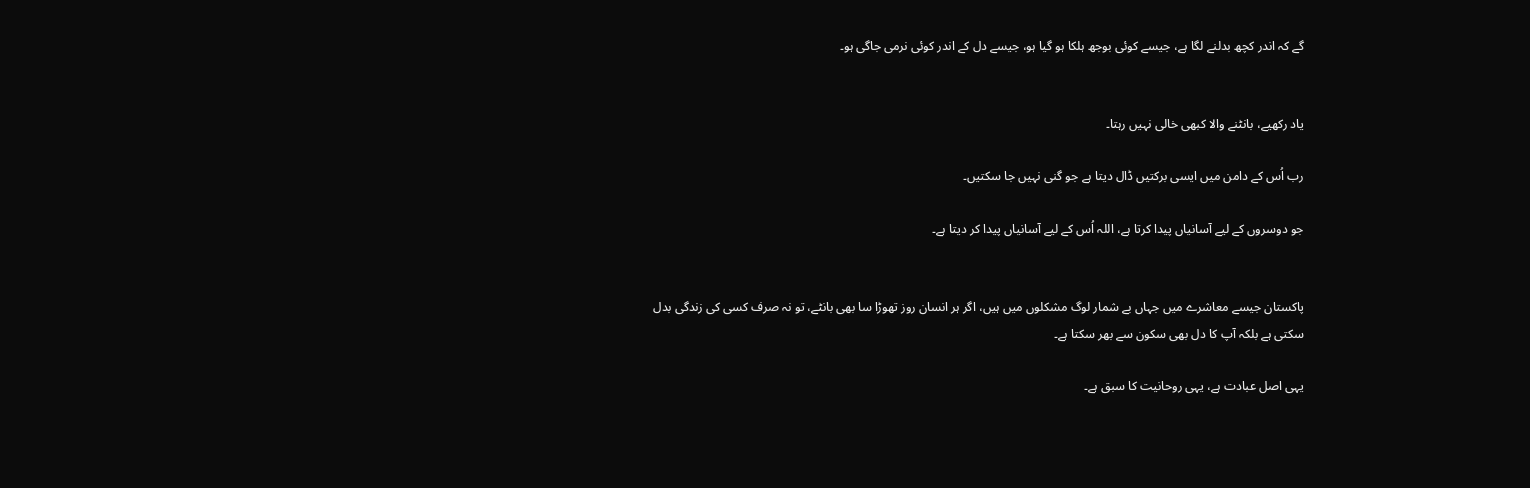گے کہ اندر کچھ بدلنے لگا ہے، جیسے کوئی بوجھ ہلکا ہو گیا ہو، جیسے دل کے اندر کوئی نرمی جاگی ہو۔


یاد رکھیے، بانٹنے والا کبھی خالی نہیں رہتا۔

رب اُس کے دامن میں ایسی برکتیں ڈال دیتا ہے جو گنی نہیں جا سکتیں۔

جو دوسروں کے لیے آسانیاں پیدا کرتا ہے، اللہ اُس کے لیے آسانیاں پیدا کر دیتا ہے۔


پاکستان جیسے معاشرے میں جہاں بے شمار لوگ مشکلوں میں ہیں، اگر ہر انسان روز تھوڑا سا بھی بانٹے، تو نہ صرف کسی کی زندگی بدل سکتی ہے بلکہ آپ کا دل بھی سکون سے بھر سکتا ہے۔

یہی اصل عبادت ہے، یہی روحانیت کا سبق ہے۔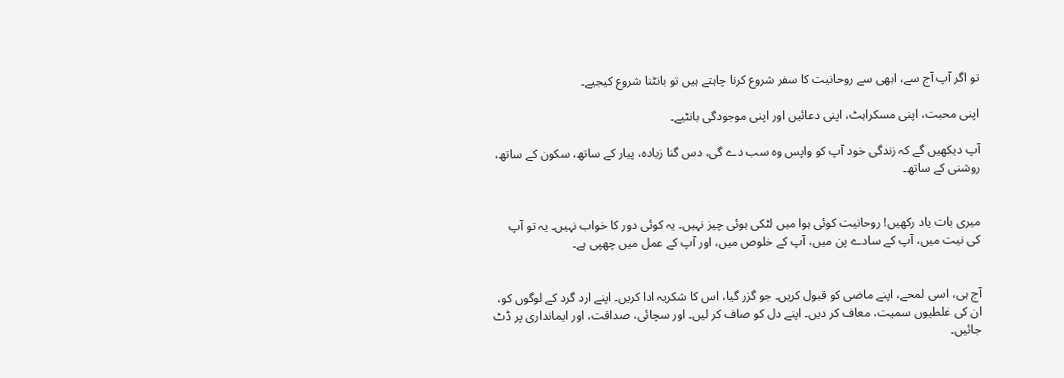تو اگر آپ آج سے، ابھی سے روحانیت کا سفر شروع کرنا چاہتے ہیں تو بانٹنا شروع کیجیے۔

اپنی محبت، اپنی مسکراہٹ، اپنی دعائیں اور اپنی موجودگی بانٹیے۔

آپ دیکھیں گے کہ زندگی خود آپ کو واپس وہ سب دے گی، دس گنا زیادہ، پیار کے ساتھ، سکون کے ساتھ، روشنی کے ساتھ۔


میری بات یاد رکھیں! روحانیت کوئی ہوا میں لٹکی ہوئی چیز نہیں۔ یہ کوئی دور کا خواب نہیں۔ یہ تو آپ کی نیت میں، آپ کے سادے پن میں، آپ کے خلوص میں، اور آپ کے عمل میں چھپی ہے۔


آج ہی، اسی لمحے، اپنے ماضی کو قبول کریں۔ جو گزر گیا، اس کا شکریہ ادا کریں۔ اپنے ارد گرد کے لوگوں کو، ان کی غلطیوں سمیت، معاف کر دیں۔ اپنے دل کو صاف کر لیں۔ اور سچائی، صداقت، اور ایمانداری پر ڈٹ جائیں۔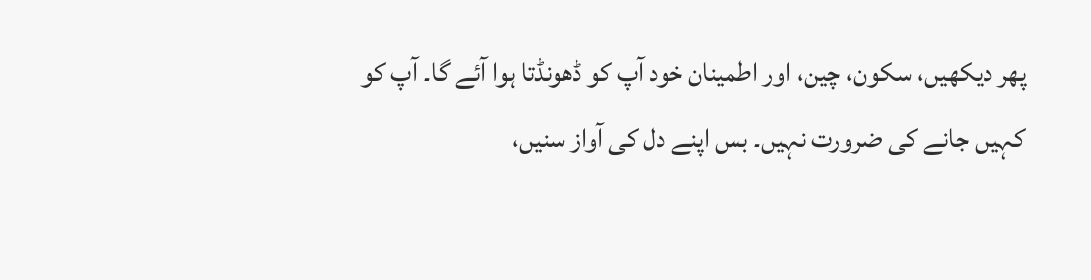پھر دیکھیں، سکون، چین، اور اطمینان خود آپ کو ڈھونڈتا ہوا آئے گا۔ آپ کو کہیں جانے کی ضرورت نہیں۔ بس اپنے دل کی آواز سنیں،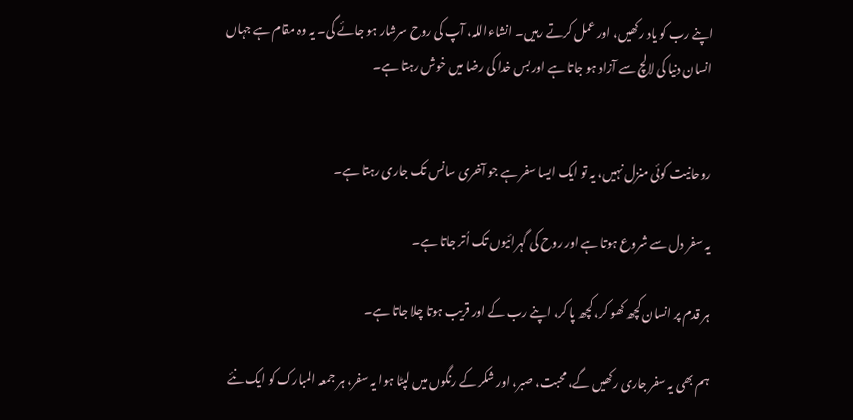اپنے رب کو یاد رکھیں، اور عمل کرتے رہیں۔ انشاءاللہ، آپ کی روح سرشار ہو جائے گی۔ یہ وہ مقام ہے جہاں انسان دنیا کی لالچ سے آزاد ہو جاتا ہے اور بس خدا کی رضا میں خوش رہتا ہے۔


روحانیت کوئی منزل نہیں، یہ تو ایک ایسا سفر ہے جو آخری سانس تک جاری رہتا ہے۔

یہ سفر دل سے شروع ہوتا ہے اور روح کی گہرائیوں تک اُتر جاتا ہے۔

ہر قدم پر انسان کچھ کھو کر، کچھ پا کر، اپنے رب کے اور قریب ہوتا چلا جاتا ہے۔

ہم بھی یہ سفر جاری رکھیں گے، محبت، صبر، اور شکر کے رنگوں میں لپٹا ہوا یہ سفر، ہر جمعہ المبارک کو ایک نئے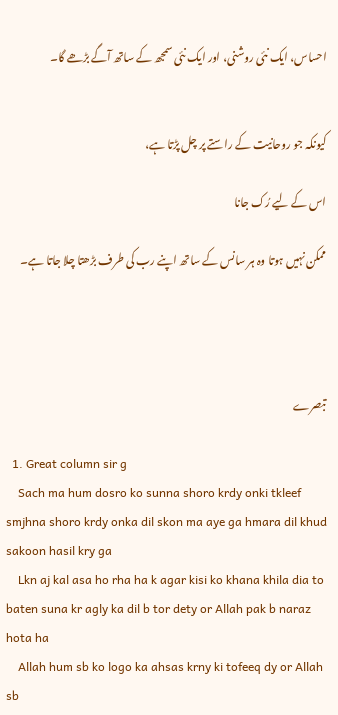احساس، ایک نئی روشنی، اور ایک نئی سمجھ کے ساتھ آگے بڑھے گا۔


کیونکہ جو روحانیت کے راستے پر چل پڑتا ہے،

اس کے لیے رُک جانا

ممکن نہیں ہوتا وہ ہر سانس کے ساتھ اپنے رب کی طرف بڑھتا چلا جاتا ہے۔




تبصرے

  1. Great column sir g
    Sach ma hum dosro ko sunna shoro krdy onki tkleef smjhna shoro krdy onka dil skon ma aye ga hmara dil khud sakoon hasil kry ga
    Lkn aj kal asa ho rha ha k agar kisi ko khana khila dia to baten suna kr agly ka dil b tor dety or Allah pak b naraz hota ha
    Allah hum sb ko logo ka ahsas krny ki tofeeq dy or Allah sb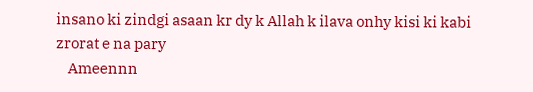insano ki zindgi asaan kr dy k Allah k ilava onhy kisi ki kabi zrorat e na pary
    Ameennn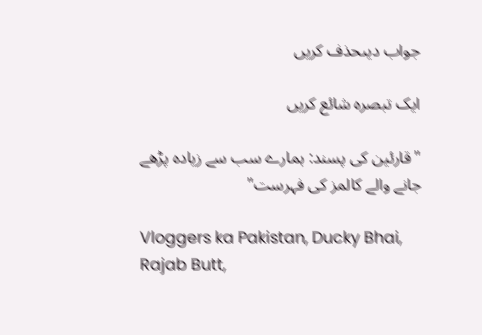جواب دیںحذف کریں

ایک تبصرہ شائع کریں

"قارئین کی پسند: ہمارے سب سے زیادہ پڑھے جانے والے کالمز کی فہرست"

Vloggers ka Pakistan, Ducky Bhai, Rajab Butt,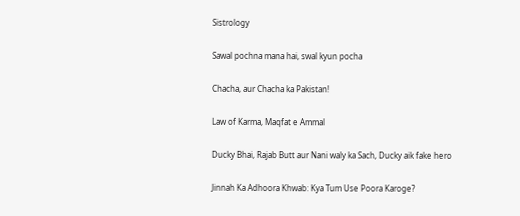Sistrology

Sawal pochna mana hai, swal kyun pocha

Chacha, aur Chacha ka Pakistan!

Law of Karma, Maqfat e Ammal

Ducky Bhai, Rajab Butt aur Nani waly ka Sach, Ducky aik fake hero

Jinnah Ka Adhoora Khwab: Kya Tum Use Poora Karoge?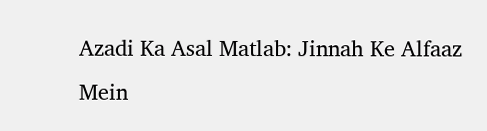Azadi Ka Asal Matlab: Jinnah Ke Alfaaz Mein